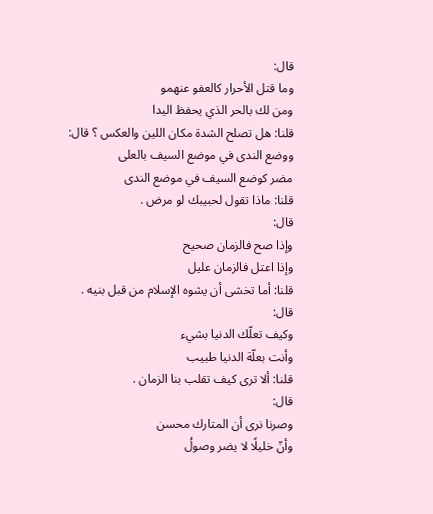قال:
وما قتل الأحرار كالعفو عنهمو
ومن لك بالحر الذي يحفظ اليدا
قلنا: هل تصلح الشدة مكان اللين والعكس ؟ قال:
ووضع الندى في موضع السيف بالعلى
مضر كوضع السيف في موضع الندى
قلنا: ماذا تقول لحبيبك لو مرض .
قال:
وإذا صح فالزمان صحيح
وإذا اعتل فالزمان عليل
قلنا: أما تخشى أن يشوه الإسلام من قبل بنيه .
قال:
وكيف تعلّك الدنيا بشيء
وأنت بعلّة الدنيا طبيب
قلنا: ألا ترى كيف تقلب بنا الزمان .
قال:
وصرنا نرى أن المتارك محسن
وأنّ خليلًا لا يضر وصولُ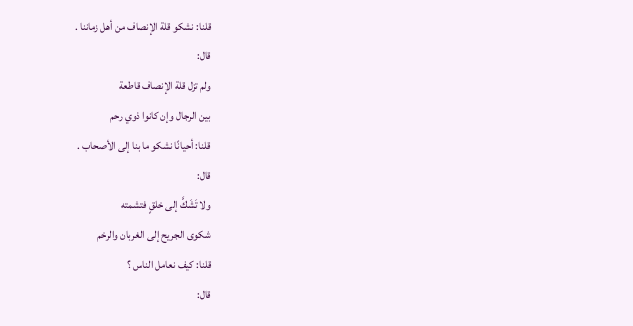قلنا: نشكو قلة الإنصاف من أهل زماننا .
قال:
ولم تزل قلة الإنصاف قاطعة
بين الرجال وإن كانوا ذوي رحم
قلنا: أحيانًا نشكو ما بنا إلى الأصحاب .
قال:
ولا تَشَكَّ إلى خلقٍ فتشمته
شكوى الجريح إلى الغربان والرخم
قلنا: كيف نعامل الناس ؟
قال: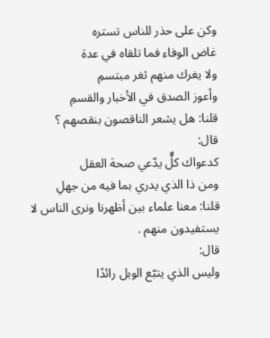وكن على حذر للناس تستره
غاض الوفاء فما تلقاه في عدة
ولا يغرك منهم ثغر مبتسمِ
وأعوز الصدق في الأخبار والقسمِ
قلنا: هل يشعر الناقصون بنقصهم ؟
قال:
كدعواك كلٌّ يدّعي صحة العقل
ومن ذا الذي يدري بما فيه من جهلِ
قلنا: معنا علماء بين أظهرنا ونرى الناس لا يستفيدون منهم .
قال:
وليس الذي يتبّع الوبل رائدًا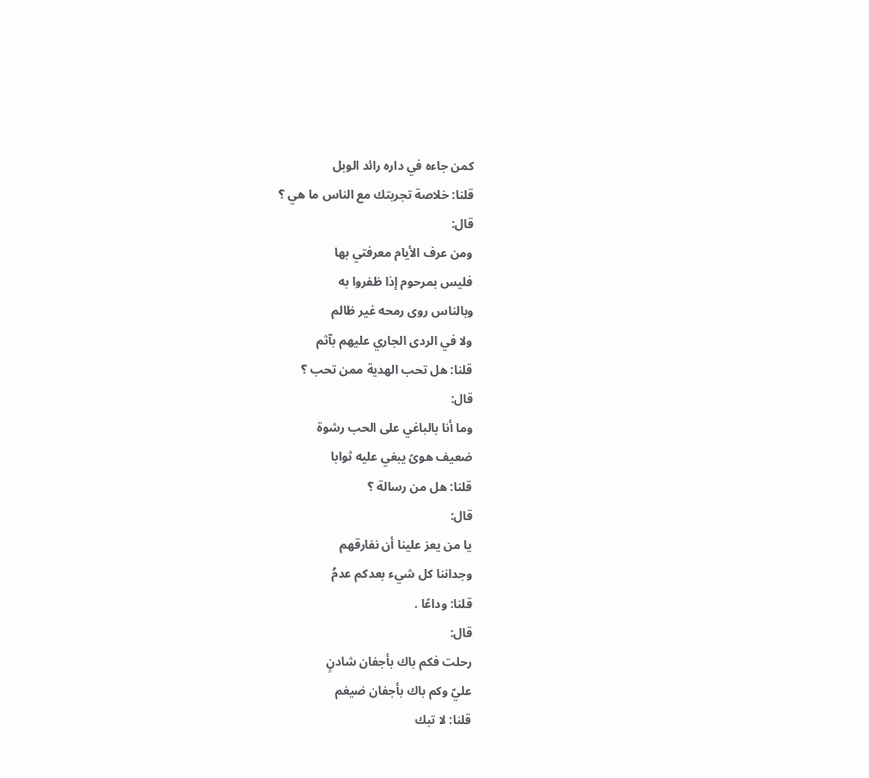كمن جاءه في داره رائد الوبل
قلنا: خلاصة تجربتك مع الناس ما هي ؟
قال:
ومن عرف الأيام معرفتي بها
فليس بمرحوم إذا ظفروا به
وبالناس روى رمحه غير ظالم
ولا في الردى الجاري عليهم بآثم
قلنا: هل تحب الهدية ممن تحب ؟
قال:
وما أنا بالباغي على الحب رشوة
ضعيف هوىً يبغي عليه ثوابا
قلنا: هل من رسالة ؟
قال:
يا من يعز علينا أن نفارقهم
وجداننا كل شيء بعدكم عدمُ
قلنا: وداعًا .
قال:
رحلت فكم باك بأجفان شادنٍ
عليّ وكم باك بأجفان ضيغم
قلنا: لا تبك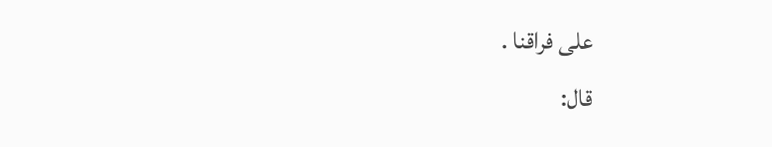على فراقنا .
قال: